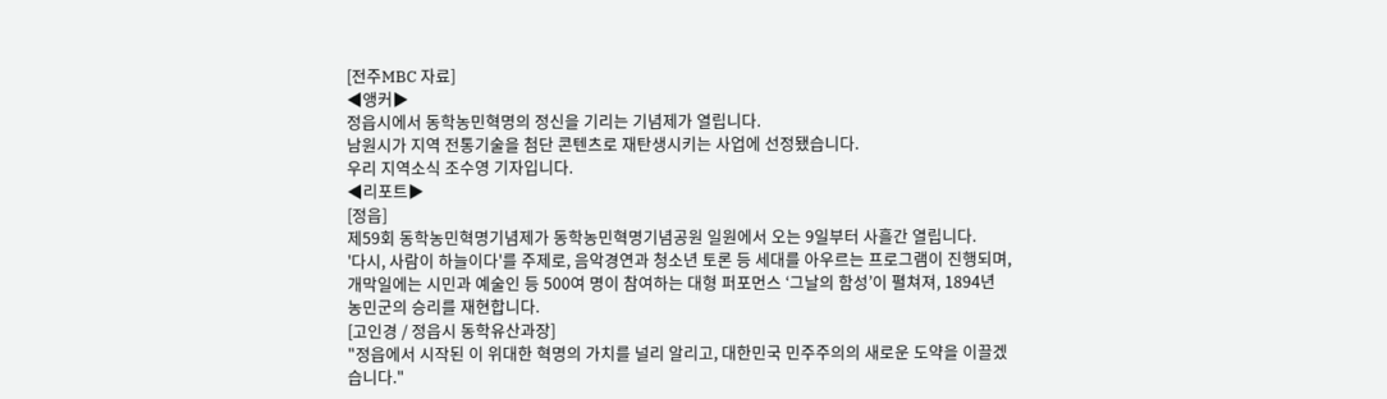[전주MBC 자료]
◀앵커▶
정읍시에서 동학농민혁명의 정신을 기리는 기념제가 열립니다.
남원시가 지역 전통기술을 첨단 콘텐츠로 재탄생시키는 사업에 선정됐습니다.
우리 지역소식 조수영 기자입니다.
◀리포트▶
[정읍]
제59회 동학농민혁명기념제가 동학농민혁명기념공원 일원에서 오는 9일부터 사흘간 열립니다.
'다시, 사람이 하늘이다'를 주제로, 음악경연과 청소년 토론 등 세대를 아우르는 프로그램이 진행되며,
개막일에는 시민과 예술인 등 500여 명이 참여하는 대형 퍼포먼스 ‘그날의 함성’이 펼쳐져, 1894년 농민군의 승리를 재현합니다.
[고인경 / 정읍시 동학유산과장]
"정읍에서 시작된 이 위대한 혁명의 가치를 널리 알리고, 대한민국 민주주의의 새로운 도약을 이끌겠습니다."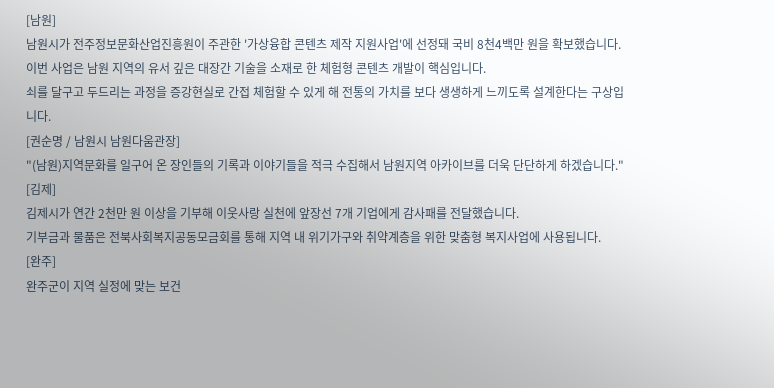[남원]
남원시가 전주정보문화산업진흥원이 주관한 '가상융합 콘텐츠 제작 지원사업'에 선정돼 국비 8천4백만 원을 확보했습니다.
이번 사업은 남원 지역의 유서 깊은 대장간 기술을 소재로 한 체험형 콘텐츠 개발이 핵심입니다.
쇠를 달구고 두드리는 과정을 증강현실로 간접 체험할 수 있게 해 전통의 가치를 보다 생생하게 느끼도록 설계한다는 구상입니다.
[권순명 / 남원시 남원다움관장]
"(남원)지역문화를 일구어 온 장인들의 기록과 이야기들을 적극 수집해서 남원지역 아카이브를 더욱 단단하게 하겠습니다."
[김제]
김제시가 연간 2천만 원 이상을 기부해 이웃사랑 실천에 앞장선 7개 기업에게 감사패를 전달했습니다.
기부금과 물품은 전북사회복지공동모금회를 통해 지역 내 위기가구와 취약계층을 위한 맞춤형 복지사업에 사용됩니다.
[완주]
완주군이 지역 실정에 맞는 보건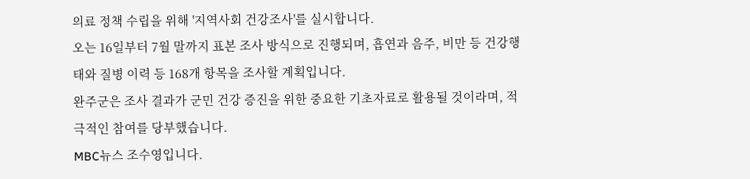의료 정책 수립을 위해 '지역사회 건강조사'를 실시합니다.
오는 16일부터 7월 말까지 표본 조사 방식으로 진행되며, 흡연과 음주, 비만 등 건강행태와 질병 이력 등 168개 항목을 조사할 계획입니다.
완주군은 조사 결과가 군민 건강 증진을 위한 중요한 기초자료로 활용될 것이라며, 적극적인 참여를 당부했습니다.
MBC뉴스 조수영입니다.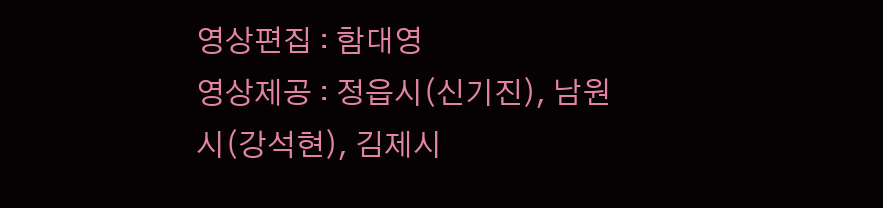영상편집 : 함대영
영상제공 : 정읍시(신기진), 남원시(강석현), 김제시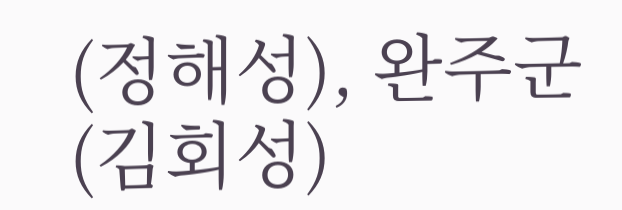(정해성), 완주군(김회성)